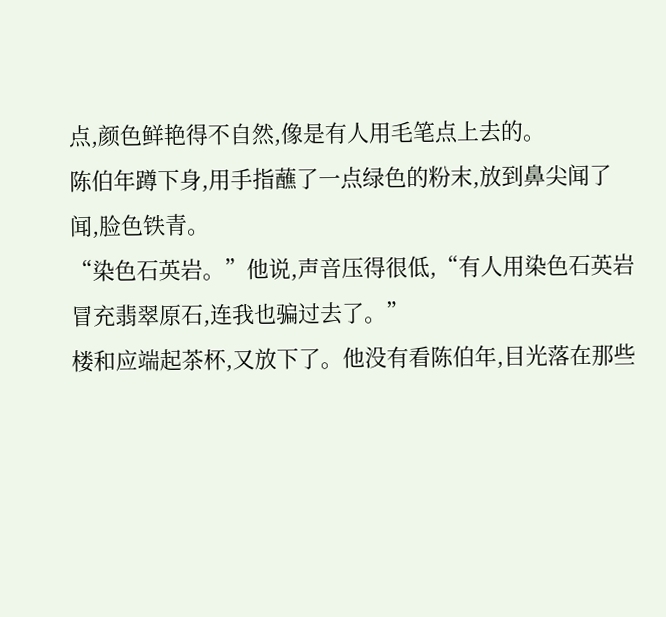点,颜色鲜艳得不自然,像是有人用毛笔点上去的。
陈伯年蹲下身,用手指蘸了一点绿色的粉末,放到鼻尖闻了闻,脸色铁青。
“染色石英岩。”他说,声音压得很低,“有人用染色石英岩冒充翡翠原石,连我也骗过去了。”
楼和应端起茶杯,又放下了。他没有看陈伯年,目光落在那些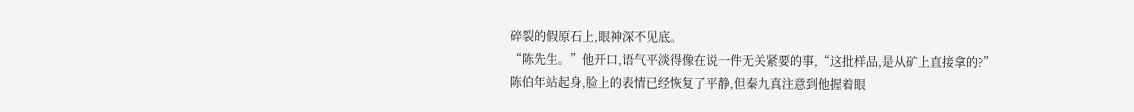碎裂的假原石上,眼神深不见底。
“陈先生。”他开口,语气平淡得像在说一件无关紧要的事,“这批样品,是从矿上直接拿的?”
陈伯年站起身,脸上的表情已经恢复了平静,但秦九真注意到他握着眼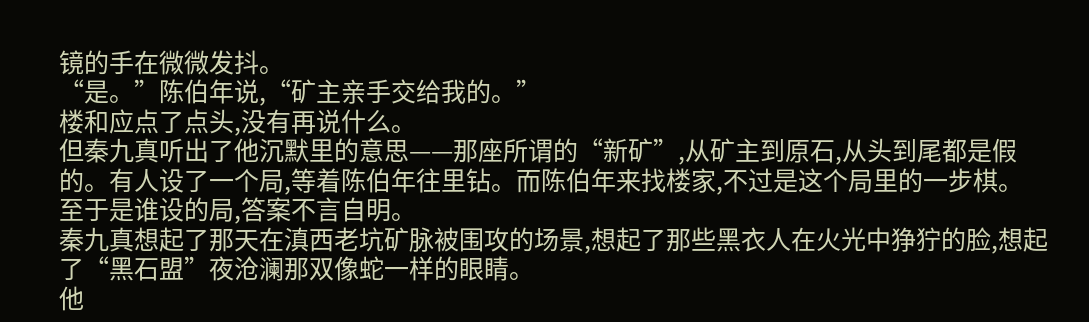镜的手在微微发抖。
“是。”陈伯年说,“矿主亲手交给我的。”
楼和应点了点头,没有再说什么。
但秦九真听出了他沉默里的意思——那座所谓的“新矿”,从矿主到原石,从头到尾都是假的。有人设了一个局,等着陈伯年往里钻。而陈伯年来找楼家,不过是这个局里的一步棋。
至于是谁设的局,答案不言自明。
秦九真想起了那天在滇西老坑矿脉被围攻的场景,想起了那些黑衣人在火光中狰狞的脸,想起了“黑石盟”夜沧澜那双像蛇一样的眼睛。
他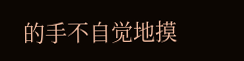的手不自觉地摸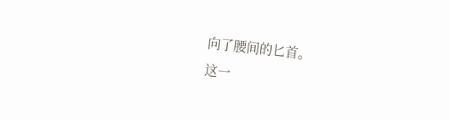向了腰间的匕首。
这一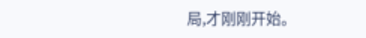局,才刚刚开始。